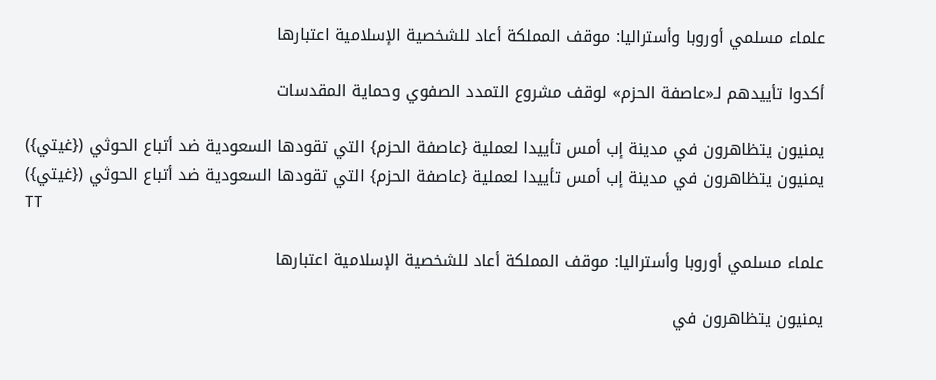علماء مسلمي أوروبا وأستراليا: موقف المملكة أعاد للشخصية الإسلامية اعتبارها

أكدوا تأييدهم لـ«عاصفة الحزم» لوقف مشروع التمدد الصفوي وحماية المقدسات

يمنيون يتظاهرون في مدينة إب أمس تأييدا لعملية {عاصفة الحزم} التي تقودها السعودية ضد أتباع الحوثي ({غيتي})
يمنيون يتظاهرون في مدينة إب أمس تأييدا لعملية {عاصفة الحزم} التي تقودها السعودية ضد أتباع الحوثي ({غيتي})
TT

علماء مسلمي أوروبا وأستراليا: موقف المملكة أعاد للشخصية الإسلامية اعتبارها

يمنيون يتظاهرون في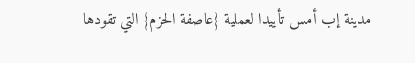مدينة إب أمس تأييدا لعملية {عاصفة الحزم} التي تقودها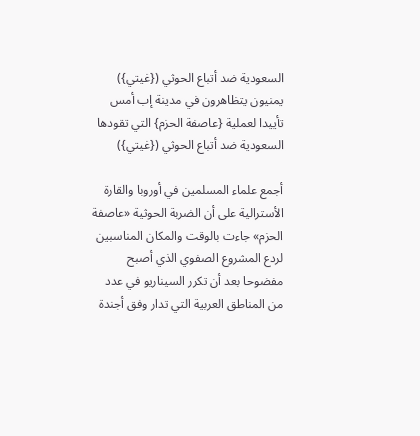السعودية ضد أتباع الحوثي ({غيتي})
يمنيون يتظاهرون في مدينة إب أمس تأييدا لعملية {عاصفة الحزم} التي تقودها السعودية ضد أتباع الحوثي ({غيتي})

أجمع علماء المسلمين في أوروبا والقارة الأسترالية على أن الضربة الحوثية «عاصفة الحزم» جاءت بالوقت والمكان المناسبين لردع المشروع الصفوي الذي أصبح مفضوحا بعد أن تكرر السيناريو في عدد من المناطق العربية التي تدار وفق أجندة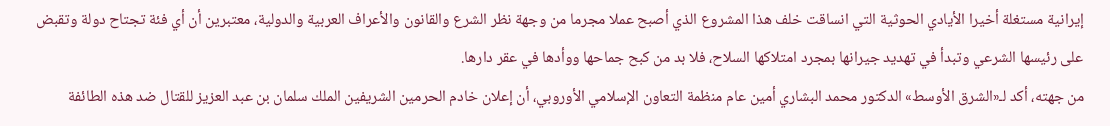إيرانية مستغلة أخيرا الأيادي الحوثية التي انساقت خلف هذا المشروع الذي أصبح عملا مجرما من وجهة نظر الشرع والقانون والأعراف العربية والدولية، معتبرين أن أي فئة تجتاح دولة وتقبض على رئيسها الشرعي وتبدأ في تهديد جيرانها بمجرد امتلاكها السلاح، فلا بد من كبح جماحها ووأدها في عقر دارها.
من جهته، أكد لـ«الشرق الأوسط» الدكتور محمد البشاري أمين عام منظمة التعاون الإسلامي الأوروبي، أن إعلان خادم الحرمين الشريفين الملك سلمان بن عبد العزيز للقتال ضد هذه الطائفة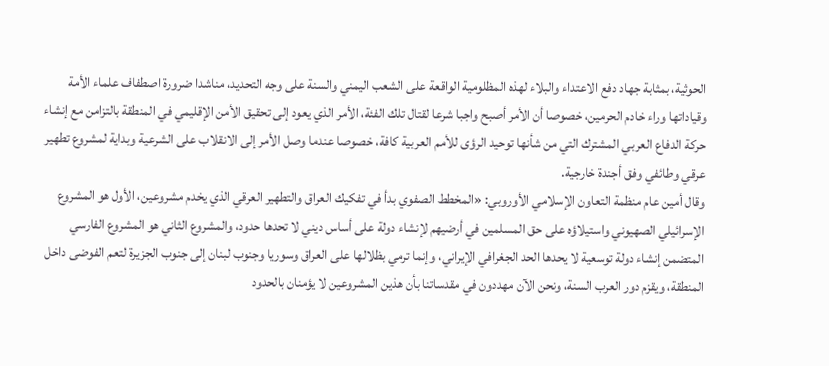الحوثية، بمثابة جهاد دفع الاعتداء والبلاء لهذه المظلومية الواقعة على الشعب اليمني والسنة على وجه التحديد، مناشدا ضرورة اصطفاف علماء الأمة وقياداتها وراء خادم الحرمين، خصوصا أن الأمر أصبح واجبا شرعا لقتال تلك الفئة، الأمر الذي يعود إلى تحقيق الأمن الإقليمي في المنطقة بالتزامن مع إنشاء حركة الدفاع العربي المشترك التي من شأنها توحيد الرؤى للأمم العربية كافة، خصوصا عندما وصل الأمر إلى الانقلاب على الشرعية وبداية لمشروع تطهير عرقي وطائفي وفق أجندة خارجية.
وقال أمين عام منظمة التعاون الإسلامي الأوروبي: «المخطط الصفوي بدأ في تفكيك العراق والتطهير العرقي الذي يخدم مشروعين، الأول هو المشروع الإسرائيلي الصهيوني واستيلاؤه على حق المسلمين في أرضيهم لإنشاء دولة على أساس ديني لا تحدها حدود، والمشروع الثاني هو المشروع الفارسي المتضمن إنشاء دولة توسعية لا يحدها الحد الجغرافي الإيراني، وإنما ترمي بظلالها على العراق وسوريا وجنوب لبنان إلى جنوب الجزيرة لتعم الفوضى داخل المنطقة، ويقزم دور العرب السنة، ونحن الآن مهددون في مقدساتنا بأن هذين المشروعين لا يؤمنان بالحدود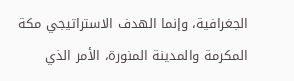الجغرافية، وإنما الهدف الاستراتيجي مكة المكرمة والمدينة المنورة، الأمر الذي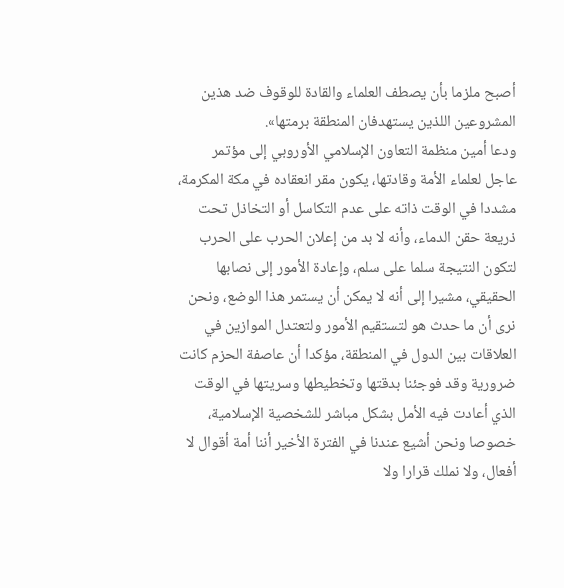أصبح ملزما بأن يصطف العلماء والقادة للوقوف ضد هذين المشروعين اللذين يستهدفان المنطقة برمتها».
ودعا أمين منظمة التعاون الإسلامي الأوروبي إلى مؤتمر عاجل لعلماء الأمة وقادتها، يكون مقر انعقاده في مكة المكرمة، مشددا في الوقت ذاته على عدم التكاسل أو التخاذل تحت ذريعة حقن الدماء، وأنه لا بد من إعلان الحرب على الحرب لتكون النتيجة سلما على سلم، وإعادة الأمور إلى نصابها الحقيقي، مشيرا إلى أنه لا يمكن أن يستمر هذا الوضع، ونحن نرى أن ما حدث هو لتستقيم الأمور ولتعتدل الموازين في العلاقات بين الدول في المنطقة، مؤكدا أن عاصفة الحزم كانت ضرورية وقد فوجئنا بدقتها وتخطيطها وسريتها في الوقت الذي أعادت فيه الأمل بشكل مباشر للشخصية الإسلامية، خصوصا ونحن أشيع عندنا في الفترة الأخير أننا أمة أقوال لا أفعال، ولا نملك قرارا ولا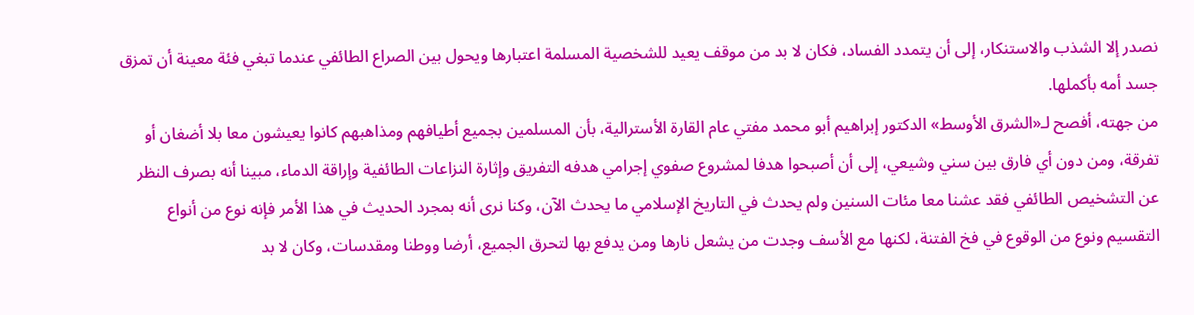نصدر إلا الشذب والاستنكار، إلى أن يتمدد الفساد، فكان لا بد من موقف يعيد للشخصية المسلمة اعتبارها ويحول بين الصراع الطائفي عندما تبغي فئة معينة أن تمزق جسد أمه بأكملها.
من جهته، أفصح لـ«الشرق الأوسط» الدكتور إبراهيم أبو محمد مفتي عام القارة الأسترالية، بأن المسلمين بجميع أطيافهم ومذاهبهم كانوا يعيشون معا بلا أضغان أو تفرقة، ومن دون أي فارق بين سني وشيعي، إلى أن أصبحوا هدفا لمشروع صفوي إجرامي هدفه التفريق وإثارة النزاعات الطائفية وإراقة الدماء، مبينا أنه بصرف النظر عن التشخيص الطائفي فقد عشنا معا مئات السنين ولم يحدث في التاريخ الإسلامي ما يحدث الآن، وكنا نرى أنه بمجرد الحديث في هذا الأمر فإنه نوع من أنواع التقسيم ونوع من الوقوع في فخ الفتنة، لكنها مع الأسف وجدت من يشعل نارها ومن يدفع بها لتحرق الجميع، أرضا ووطنا ومقدسات، وكان لا بد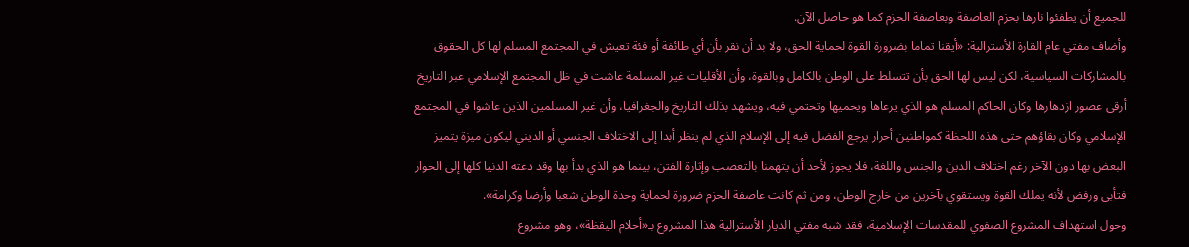للجميع أن يطفئوا نارها بحزم العاصفة وبعاصفة الحزم كما هو حاصل الآن.
وأضاف مفتي عام القارة الأسترالية: «أيقنا تماما بضرورة القوة لحماية الحق، ولا بد أن نقر بأن أي طائفة أو فئة تعيش في المجتمع المسلم لها كل الحقوق بالمشاركات السياسية، لكن ليس لها الحق بأن تتسلط على الوطن بالكامل وبالقوة، وأن الأقليات غير المسلمة عاشت في ظل المجتمع الإسلامي عبر التاريخ أرقى عصور ازدهارها وكان الحاكم المسلم هو الذي يرعاها ويحميها وتحتمي فيه، ويشهد بذلك التاريخ والجغرافيا، وأن غير المسلمين الذين عاشوا في المجتمع الإسلامي وكان بقاؤهم حتى هذه اللحظة كمواطنين أحرار يرجع الفضل فيه إلى الإسلام الذي لم ينظر أبدا إلى الاختلاف الجنسي أو الديني ليكون ميزة يتميز البعض بها دون الآخر رغم اختلاف الدين والجنس واللغة، فلا يجوز لأحد أن يتهمنا بالتعصب وإثارة الفتن، بينما هو الذي بدأ بها وقد دعته الدنيا كلها إلى الحوار فتأبى ورفض لأنه يملك القوة ويستقوي بآخرين من خارج الوطن، ومن ثم كانت عاصفة الحزم ضرورة لحماية وحدة الوطن شعبا وأرضا وكرامة».
وحول استهداف المشروع الصفوي للمقدسات الإسلامية، فقد شبه مفتي الديار الأسترالية هذا المشروع بـ«أحلام اليقظة»، وهو مشروع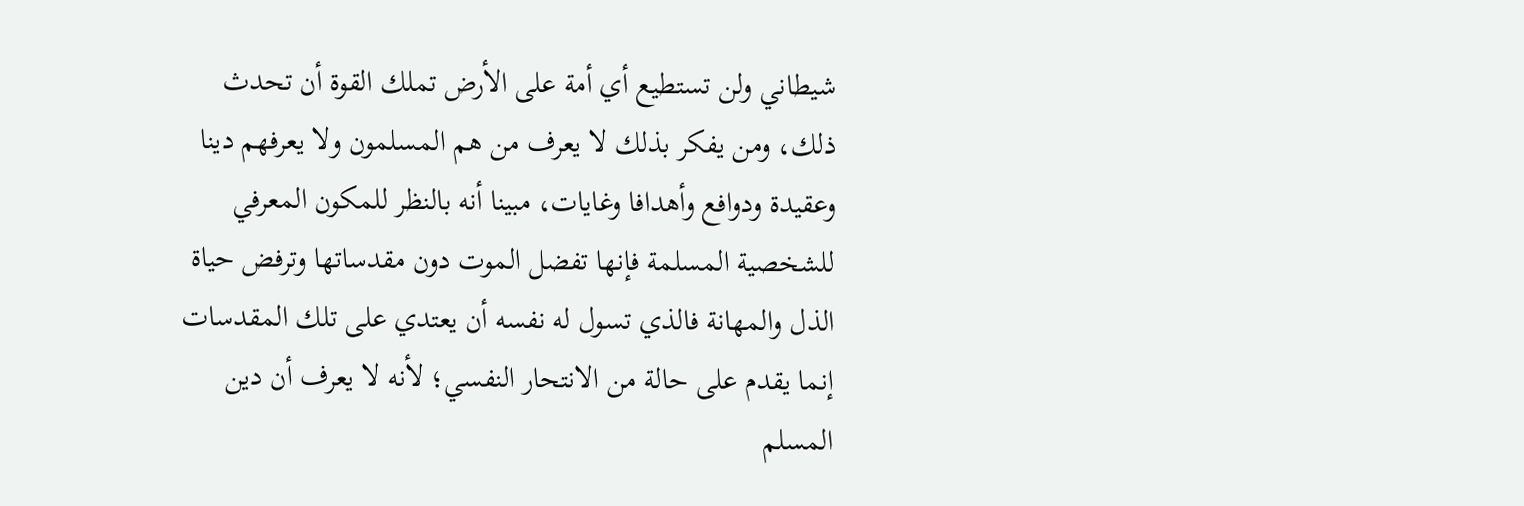شيطاني ولن تستطيع أي أمة على الأرض تملك القوة أن تحدث ذلك، ومن يفكر بذلك لا يعرف من هم المسلمون ولا يعرفهم دينا وعقيدة ودوافع وأهدافا وغايات، مبينا أنه بالنظر للمكون المعرفي للشخصية المسلمة فإنها تفضل الموت دون مقدساتها وترفض حياة الذل والمهانة فالذي تسول له نفسه أن يعتدي على تلك المقدسات إنما يقدم على حالة من الانتحار النفسي؛ لأنه لا يعرف أن دين المسلم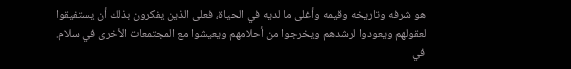هو شرفه وتاريخه وقيمه وأغلى ما لديه في الحياة، فعلى الذين يفكرون بذلك أن يستفيقوا لعقولهم ويعودوا لرشدهم ويخرجوا من أحلامهم ويعيشوا مع المجتمعات الأخرى في سلام.
في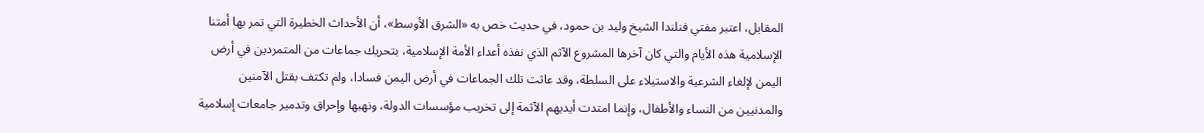المقابل، اعتبر مفتي فنلندا الشيخ وليد بن حمود، في حديث خص به «الشرق الأوسط»، أن الأحداث الخطيرة التي تمر بها أمتنا الإسلامية هذه الأيام والتي كان آخرها المشروع الآثم الذي نفذه أعداء الأمة الإسلامية، بتحريك جماعات من المتمردين في أرض اليمن لإلغاء الشرعية والاستيلاء على السلطة، وقد عاثت تلك الجماعات في أرض اليمن فسادا، ولم تكتف بقتل الآمنين والمدنيين من النساء والأطفال، وإنما امتدت أيديهم الآثمة إلى تخريب مؤسسات الدولة، ونهبها وإحراق وتدمير جامعات إسلامية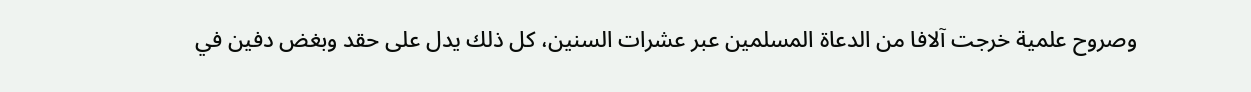وصروح علمية خرجت آلافا من الدعاة المسلمين عبر عشرات السنين، كل ذلك يدل على حقد وبغض دفين في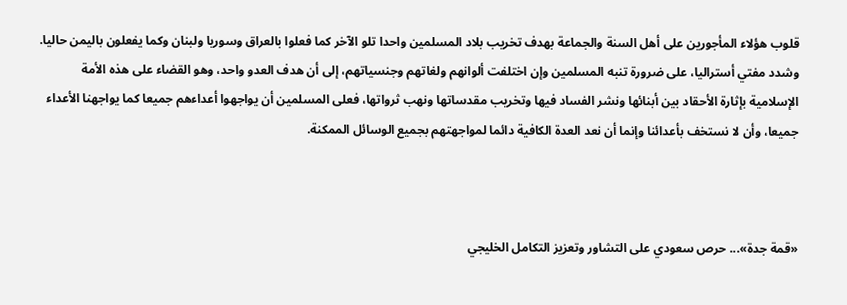قلوب هؤلاء المأجورين على أهل السنة والجماعة بهدف تخريب بلاد المسلمين واحدا تلو الآخر كما فعلوا بالعراق وسوريا ولبنان وكما يفعلون باليمن حاليا.
وشدد مفتي أستراليا، على ضرورة تنبه المسلمين وإن اختلفت ألوانهم ولغاتهم وجنسياتهم، إلى أن هدف العدو واحد، وهو القضاء على هذه الأمة الإسلامية بإثارة الأحقاد بين أبنائها ونشر الفساد فيها وتخريب مقدساتها ونهب ثرواتها، فعلى المسلمين أن يواجهوا أعداءهم جميعا كما يواجهنا الأعداء جميعا، وأن لا نستخف بأعدائنا وإنما أن نعد العدة الكافية دائما لمواجهتهم بجميع الوسائل الممكنة.



«قمة جدة»... حرص سعودي على التشاور وتعزيز التكامل الخليجي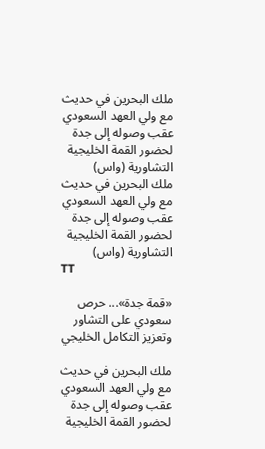ملك البحرين في حديث مع ولي العهد السعودي عقب وصوله إلى جدة لحضور القمة الخليجية التشاورية (واس)
ملك البحرين في حديث مع ولي العهد السعودي عقب وصوله إلى جدة لحضور القمة الخليجية التشاورية (واس)
TT

«قمة جدة»... حرص سعودي على التشاور وتعزيز التكامل الخليجي

ملك البحرين في حديث مع ولي العهد السعودي عقب وصوله إلى جدة لحضور القمة الخليجية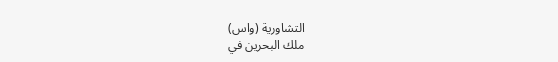التشاورية (واس)
ملك البحرين في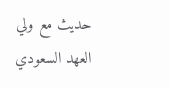حديث مع ولي العهد السعودي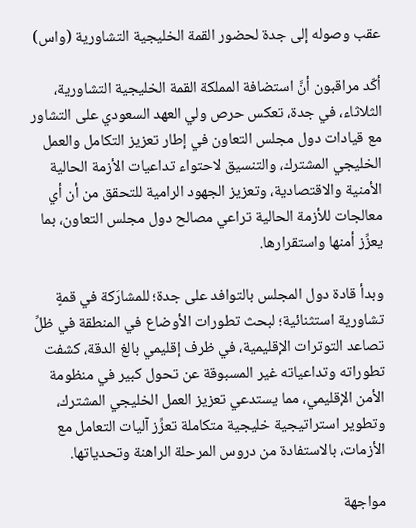عقب وصوله إلى جدة لحضور القمة الخليجية التشاورية (واس)

أكّد مراقبون أنَّ استضافة المملكة القمة الخليجية التشاورية، الثلاثاء، في جدة، تعكس حرص ولي العهد السعودي على التشاور مع قيادات دول مجلس التعاون في إطار تعزيز التكامل والعمل الخليجي المشترك، والتنسيق لاحتواء تداعيات الأزمة الحالية الأمنية والاقتصادية، وتعزيز الجهود الرامية للتحقق من أن أي معالجات للأزمة الحالية تراعي مصالح دول مجلس التعاون، بما يعزِّز أمنها واستقرارها.

وبدأ قادة دول المجلس بالتوافد على جدة؛ للمشارَكة في قمةٍ تشاورية استثنائية؛ لبحث تطورات الأوضاع في المنطقة في ظلِّ تصاعد التوترات الإقليمية، في ظرف إقليمي بالغ الدقة، كشفت تطوراته وتداعياته غير المسبوقة عن تحول كبير في منظومة الأمن الإقليمي، مما يستدعي تعزيز العمل الخليجي المشترك، وتطوير استراتيجية خليجية متكاملة تعزِّز آليات التعامل مع الأزمات، بالاستفادة من دروس المرحلة الراهنة وتحدياتها.

مواجهة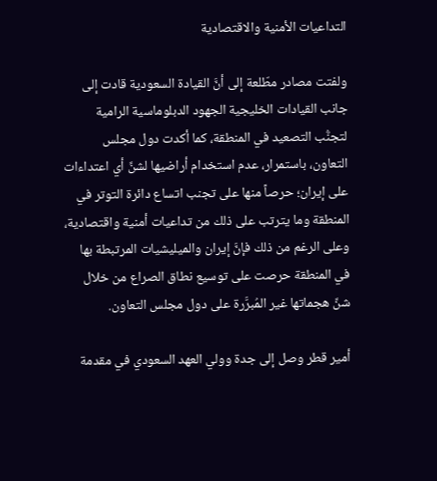التداعيات الأمنية والاقتصادية

ولفتت مصادر مطّلعة إلى أنَّ القيادة السعودية قادت إلى جانب القيادات الخليجية الجهود الدبلوماسية الرامية لتجنُّب التصعيد في المنطقة، كما أكدت دول مجلس التعاون، باستمرار، عدم استخدام أراضيها لشنِّ أي اعتداءات على إيران؛ حرصاً منها على تجنب اتساع دائرة التوتر في المنطقة وما يترتب على ذلك من تداعيات أمنية واقتصادية، وعلى الرغم من ذلك فإنَّ إيران والميليشيات المرتبطة بها في المنطقة حرصت على توسيع نطاق الصراع من خلال شنِّ هجماتها غير المُبرَّرة على دول مجلس التعاون.

أمير قطر وصل إلى جدة وولي العهد السعودي في مقدمة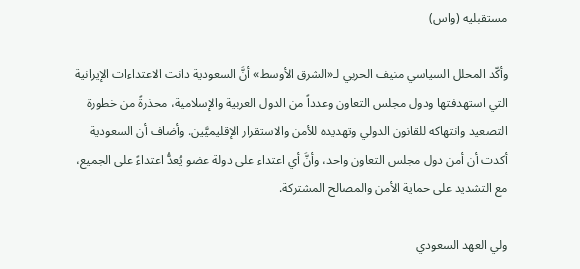مستقبليه (واس)

وأكّد المحلل السياسي منيف الحربي لـ«الشرق الأوسط» أنَّ السعودية دانت الاعتداءات الإيرانية التي استهدفتها ودول مجلس التعاون وعدداً من الدول العربية والإسلامية، محذرةً من خطورة التصعيد وانتهاكه للقانون الدولي وتهديده للأمن والاستقرار الإقليميَّين. وأضاف أن السعودية أكدت أن أمن دول مجلس التعاون واحد، وأنَّ أي اعتداء على دولة عضو يُعدُّ اعتداءً على الجميع، مع التشديد على حماية الأمن والمصالح المشتركة.

ولي العهد السعودي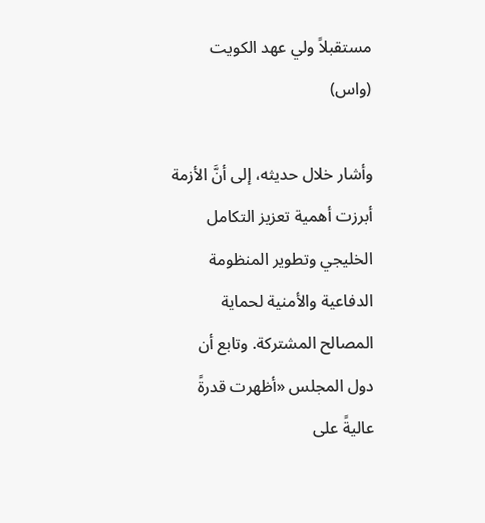مستقبلاً ولي عهد الكويت (واس)

وأشار خلال حديثه، إلى أنَّ الأزمة أبرزت أهمية تعزيز التكامل الخليجي وتطوير المنظومة الدفاعية والأمنية لحماية المصالح المشتركة. وتابع أن دول المجلس «أظهرت قدرةً عاليةً على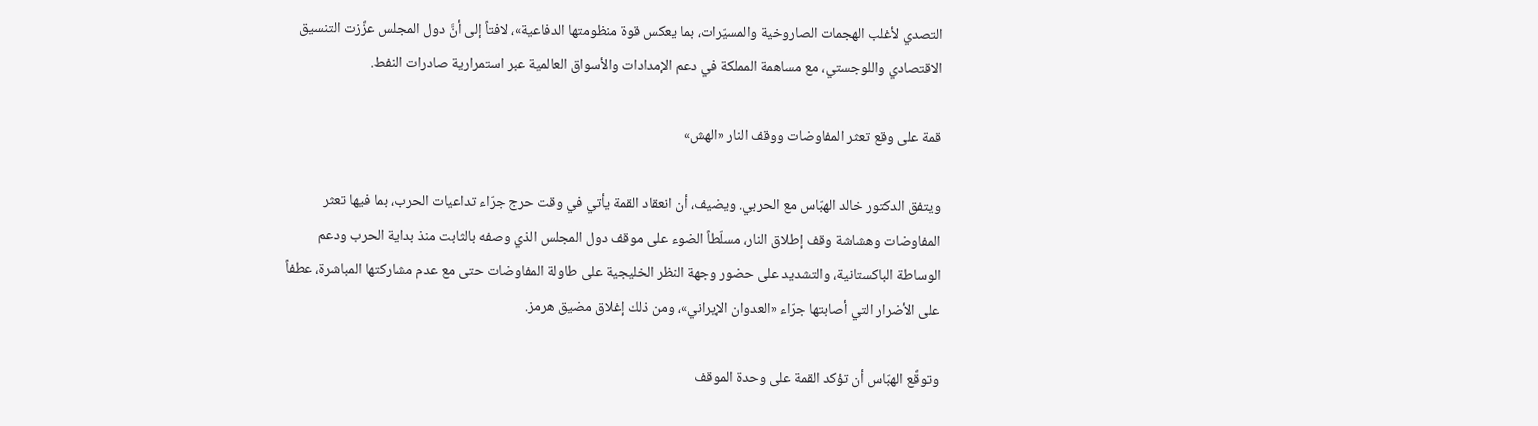التصدي لأغلب الهجمات الصاروخية والمسيّرات، بما يعكس قوة منظومتها الدفاعية»، لافتاً إلى أنَّ دول المجلس عزَّزت التنسيق الاقتصادي واللوجستي، مع مساهمة المملكة في دعم الإمدادات والأسواق العالمية عبر استمرارية صادرات النفط.

قمة على وقع تعثر المفاوضات ووقف النار «الهش»

ويتفق الدكتور خالد الهبّاس مع الحربي. ويضيف، أن انعقاد القمة يأتي في وقت حرج جرّاء تداعيات الحرب، بما فيها تعثر المفاوضات وهشاشة وقف إطلاق النار، مسلّطاً الضوء على موقف دول المجلس الذي وصفه بالثابت منذ بداية الحرب ودعم الوساطة الباكستانية، والتشديد على حضور وجهة النظر الخليجية على طاولة المفاوضات حتى مع عدم مشاركتها المباشرة، عطفاً على الأضرار التي أصابتها جرّاء «العدوان الإيراني»، ومن ذلك إغلاق مضيق هرمز.

وتوقَّع الهبّاس أن تؤكد القمة على وحدة الموقف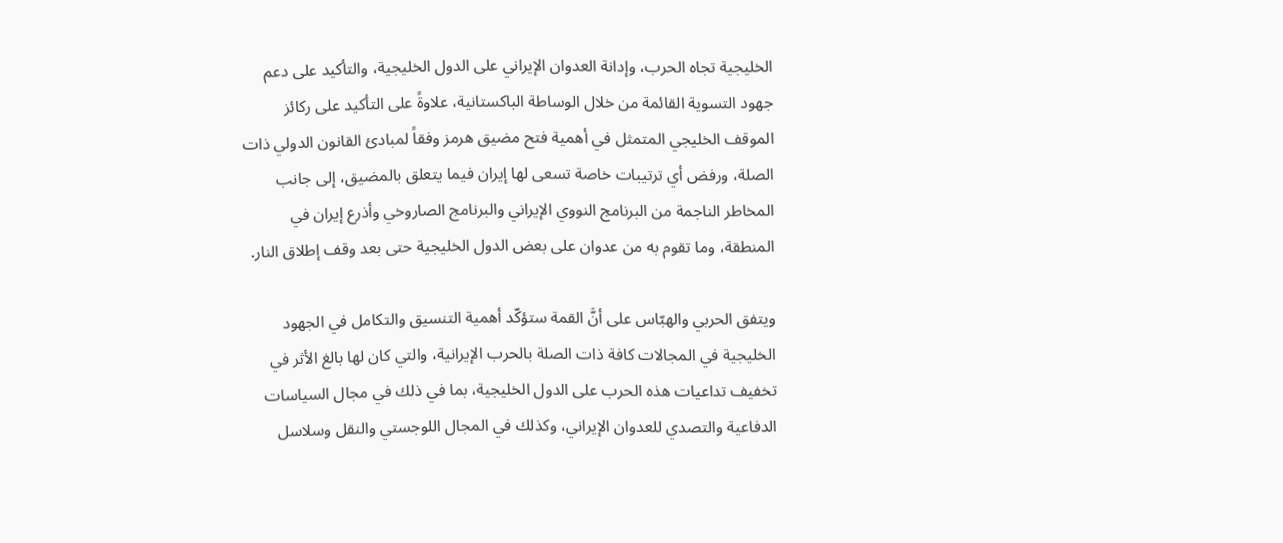الخليجية تجاه الحرب، وإدانة العدوان الإيراني على الدول الخليجية، والتأكيد على دعم جهود التسوية القائمة من خلال الوساطة الباكستانية، علاوةً على التأكيد على ركائز الموقف الخليجي المتمثل في أهمية فتح مضيق هرمز وفقاً لمبادئ القانون الدولي ذات الصلة، ورفض أي ترتيبات خاصة تسعى لها إيران فيما يتعلق بالمضيق، إلى جانب المخاطر الناجمة من البرنامج النووي الإيراني والبرنامج الصاروخي وأذرع إيران في المنطقة، وما تقوم به من عدوان على بعض الدول الخليجية حتى بعد وقف إطلاق النار.

ويتفق الحربي والهبّاس على أنَّ القمة ستؤكّد أهمية التنسيق والتكامل في الجهود الخليجية في المجالات كافة ذات الصلة بالحرب الإيرانية، والتي كان لها بالغ الأثر في تخفيف تداعيات هذه الحرب على الدول الخليجية، بما في ذلك في مجال السياسات الدفاعية والتصدي للعدوان الإيراني، وكذلك في المجال اللوجستي والنقل وسلاسل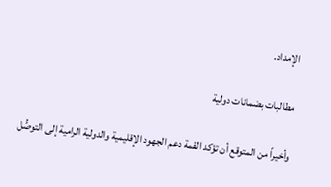الإمداد.

مطالبات بضمانات دولية

وأخيراً من المتوقع أن تؤكد القمة دعم الجهود الإقليمية والدولية الرامية إلى التوصُّل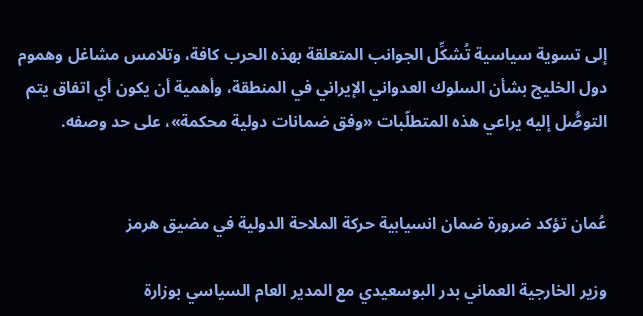إلى تسوية سياسية تُشكِّل الجوانب المتعلقة بهذه الحرب كافة، وتلامس مشاغل وهموم دول الخليج بشأن السلوك العدواني الإيراني في المنطقة، وأهمية أن يكون أي اتفاق يتم التوصُّل إليه يراعي هذه المتطلّبات «وفق ضمانات دولية محكمة»، على حد وصفه.


عُمان تؤكد ضرورة ضمان انسيابية حركة الملاحة الدولية في مضيق هرمز

وزير الخارجية العماني بدر البوسعيدي مع المدير العام السياسي بوزارة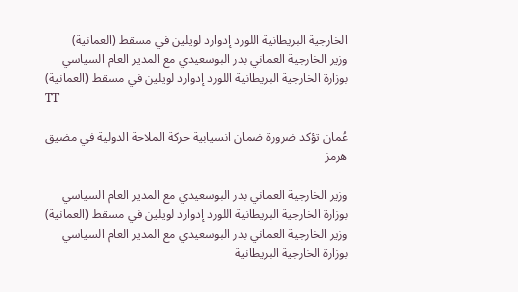الخارجية البريطانية اللورد إدوارد لويلين في مسقط (العمانية)
وزير الخارجية العماني بدر البوسعيدي مع المدير العام السياسي بوزارة الخارجية البريطانية اللورد إدوارد لويلين في مسقط (العمانية)
TT

عُمان تؤكد ضرورة ضمان انسيابية حركة الملاحة الدولية في مضيق هرمز

وزير الخارجية العماني بدر البوسعيدي مع المدير العام السياسي بوزارة الخارجية البريطانية اللورد إدوارد لويلين في مسقط (العمانية)
وزير الخارجية العماني بدر البوسعيدي مع المدير العام السياسي بوزارة الخارجية البريطانية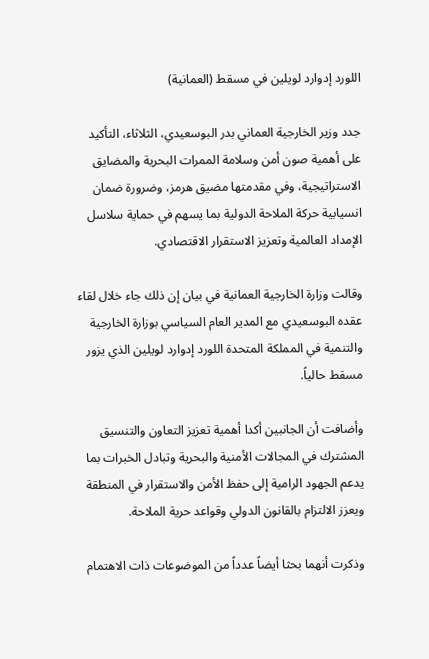اللورد إدوارد لويلين في مسقط (العمانية)

جدد وزير الخارجية العماني بدر البوسعيدي، الثلاثاء، التأكيد على أهمية صون أمن وسلامة الممرات البحرية والمضايق الاستراتيجية، وفي مقدمتها مضيق هرمز، وضرورة ضمان انسيابية حركة الملاحة الدولية بما يسهم في حماية سلاسل الإمداد العالمية وتعزيز الاستقرار الاقتصادي.

وقالت وزارة الخارجية العمانية في بيان إن ذلك جاء خلال لقاء عقده البوسعيدي مع المدير العام السياسي بوزارة الخارجية والتنمية في المملكة المتحدة اللورد إدوارد لويلين الذي يزور مسقط حالياً.

وأضافت أن الجانبين أكدا أهمية تعزيز التعاون والتنسيق المشترك في المجالات الأمنية والبحرية وتبادل الخبرات بما يدعم الجهود الرامية إلى حفظ الأمن والاستقرار في المنطقة ويعزز الالتزام بالقانون الدولي وقواعد حرية الملاحة.

وذكرت أنهما بحثا أيضاً عدداً من الموضوعات ذات الاهتمام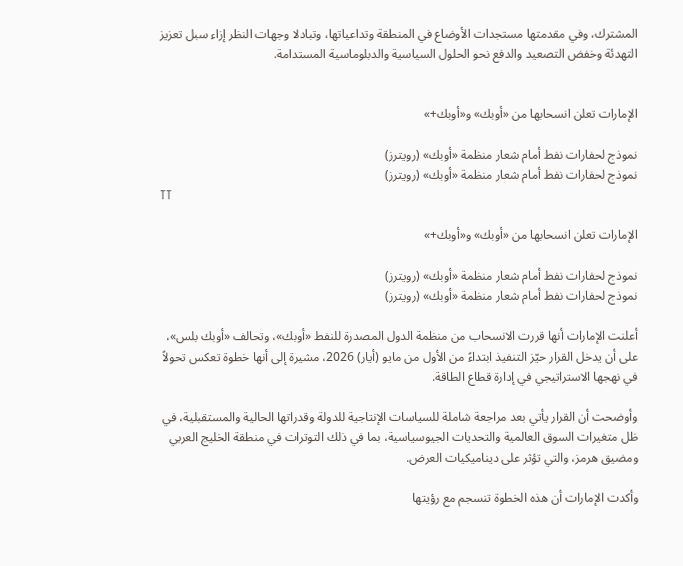المشترك، وفي مقدمتها مستجدات الأوضاع في المنطقة وتداعياتها، وتبادلا وجهات النظر إزاء سبل تعزيز التهدئة وخفض التصعيد والدفع نحو الحلول السياسية والدبلوماسية المستدامة.


الإمارات تعلن انسحابها من «أوبك» و«أوبك+»

نموذج لحفارات نفط أمام شعار منظمة «أوبك» (رويترز)
نموذج لحفارات نفط أمام شعار منظمة «أوبك» (رويترز)
TT

الإمارات تعلن انسحابها من «أوبك» و«أوبك+»

نموذج لحفارات نفط أمام شعار منظمة «أوبك» (رويترز)
نموذج لحفارات نفط أمام شعار منظمة «أوبك» (رويترز)

أعلنت الإمارات أنها قررت الانسحاب من منظمة الدول المصدرة للنفط «أوبك»، وتحالف «أوبك بلس»، على أن يدخل القرار حيّز التنفيذ ابتداءً من الأول من مايو (أيار) 2026، مشيرة إلى أنها خطوة تعكس تحولاً في نهجها الاستراتيجي في إدارة قطاع الطاقة.

وأوضحت أن القرار يأتي بعد مراجعة شاملة للسياسات الإنتاجية للدولة وقدراتها الحالية والمستقبلية، في ظل متغيرات السوق العالمية والتحديات الجيوسياسية، بما في ذلك التوترات في منطقة الخليج العربي ومضيق هرمز، والتي تؤثر على ديناميكيات العرض.

وأكدت الإمارات أن هذه الخطوة تنسجم مع رؤيتها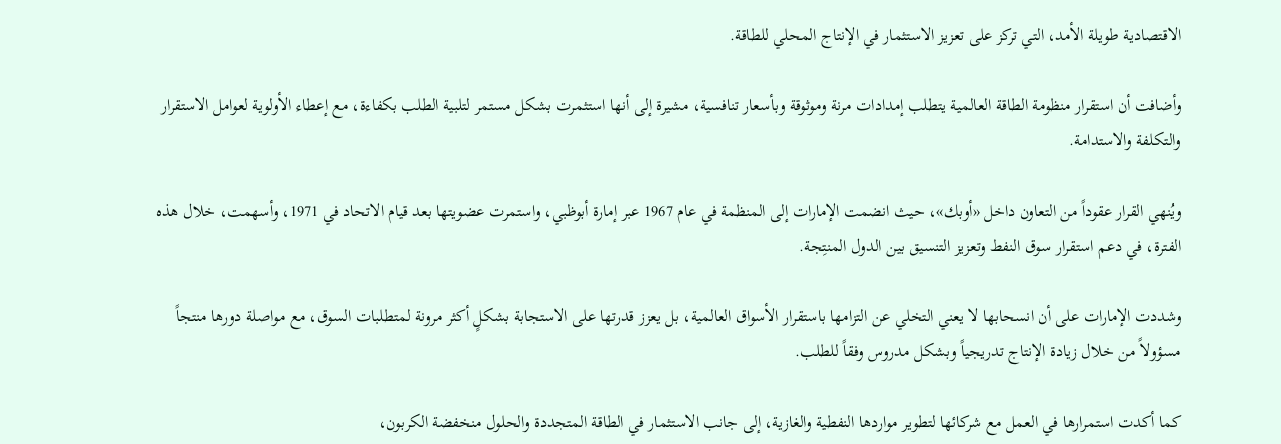الاقتصادية طويلة الأمد، التي تركز على تعزيز الاستثمار في الإنتاج المحلي للطاقة.

وأضافت أن استقرار منظومة الطاقة العالمية يتطلب إمدادات مرنة وموثوقة وبأسعار تنافسية، مشيرة إلى أنها استثمرت بشكل مستمر لتلبية الطلب بكفاءة، مع إعطاء الأولوية لعوامل الاستقرار والتكلفة والاستدامة.

ويُنهي القرار عقوداً من التعاون داخل «أوبك»، حيث انضمت الإمارات إلى المنظمة في عام 1967 عبر إمارة أبوظبي، واستمرت عضويتها بعد قيام الاتحاد في 1971، وأسهمت، خلال هذه الفترة، في دعم استقرار سوق النفط وتعزيز التنسيق بين الدول المنتِجة.

وشددت الإمارات على أن انسحابها لا يعني التخلي عن التزامها باستقرار الأسواق العالمية، بل يعزز قدرتها على الاستجابة بشكلٍ أكثر مرونة لمتطلبات السوق، مع مواصلة دورها منتجاً مسؤولاً من خلال زيادة الإنتاج تدريجياً وبشكل مدروس وفقاً للطلب.

كما أكدت استمرارها في العمل مع شركائها لتطوير مواردها النفطية والغازية، إلى جانب الاستثمار في الطاقة المتجددة والحلول منخفضة الكربون،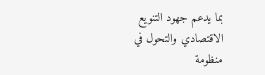بما يدعم جهود التنويع الاقتصادي والتحول في منظومة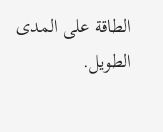الطاقة على المدى الطويل.